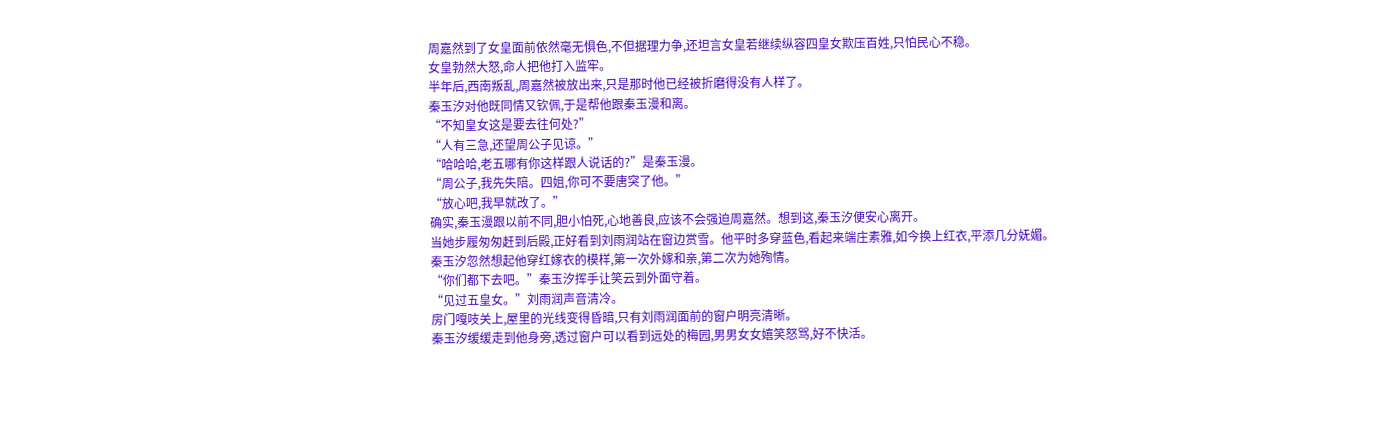周嘉然到了女皇面前依然毫无惧色,不但据理力争,还坦言女皇若继续纵容四皇女欺压百姓,只怕民心不稳。
女皇勃然大怒,命人把他打入监牢。
半年后,西南叛乱,周嘉然被放出来,只是那时他已经被折磨得没有人样了。
秦玉汐对他既同情又钦佩,于是帮他跟秦玉漫和离。
“不知皇女这是要去往何处?”
“人有三急,还望周公子见谅。”
“哈哈哈,老五哪有你这样跟人说话的?”是秦玉漫。
“周公子,我先失陪。四姐,你可不要唐突了他。”
“放心吧,我早就改了。”
确实,秦玉漫跟以前不同,胆小怕死,心地善良,应该不会强迫周嘉然。想到这,秦玉汐便安心离开。
当她步履匆匆赶到后殿,正好看到刘雨润站在窗边赏雪。他平时多穿蓝色,看起来端庄素雅,如今换上红衣,平添几分妩媚。
秦玉汐忽然想起他穿红嫁衣的模样,第一次外嫁和亲,第二次为她殉情。
“你们都下去吧。”秦玉汐挥手让笑云到外面守着。
“见过五皇女。”刘雨润声音清冷。
房门嘎吱关上,屋里的光线变得昏暗,只有刘雨润面前的窗户明亮清晰。
秦玉汐缓缓走到他身旁,透过窗户可以看到远处的梅园,男男女女嬉笑怒骂,好不快活。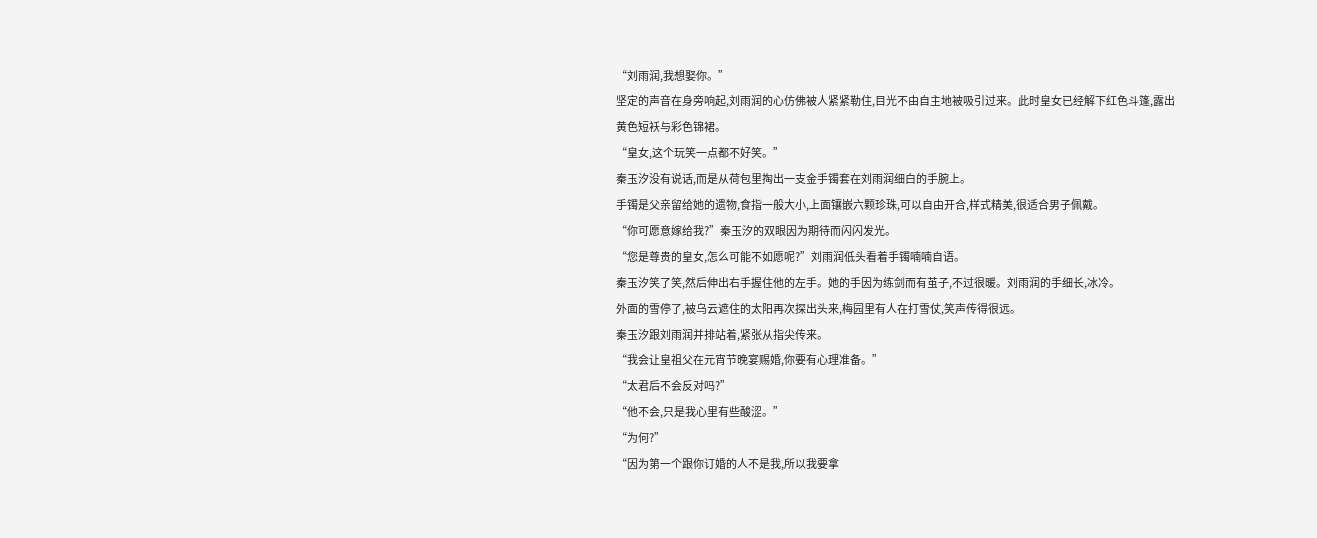“刘雨润,我想娶你。”
坚定的声音在身旁响起,刘雨润的心仿佛被人紧紧勒住,目光不由自主地被吸引过来。此时皇女已经解下红色斗篷,露出黄色短袄与彩色锦裙。
“皇女,这个玩笑一点都不好笑。”
秦玉汐没有说话,而是从荷包里掏出一支金手镯套在刘雨润细白的手腕上。
手镯是父亲留给她的遗物,食指一般大小,上面镶嵌六颗珍珠,可以自由开合,样式精美,很适合男子佩戴。
“你可愿意嫁给我?”秦玉汐的双眼因为期待而闪闪发光。
“您是尊贵的皇女,怎么可能不如愿呢?”刘雨润低头看着手镯喃喃自语。
秦玉汐笑了笑,然后伸出右手握住他的左手。她的手因为练剑而有茧子,不过很暖。刘雨润的手细长,冰冷。
外面的雪停了,被乌云遮住的太阳再次探出头来,梅园里有人在打雪仗,笑声传得很远。
秦玉汐跟刘雨润并排站着,紧张从指尖传来。
“我会让皇祖父在元宵节晚宴赐婚,你要有心理准备。”
“太君后不会反对吗?”
“他不会,只是我心里有些酸涩。”
“为何?”
“因为第一个跟你订婚的人不是我,所以我要拿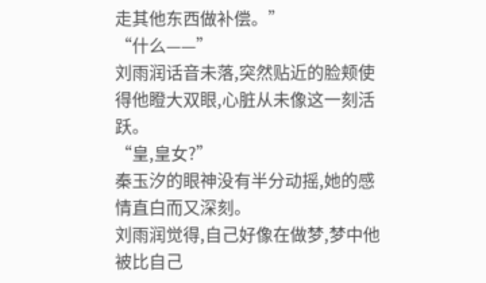走其他东西做补偿。”
“什么——”
刘雨润话音未落,突然贴近的脸颊使得他瞪大双眼,心脏从未像这一刻活跃。
“皇,皇女?”
秦玉汐的眼神没有半分动摇,她的感情直白而又深刻。
刘雨润觉得,自己好像在做梦,梦中他被比自己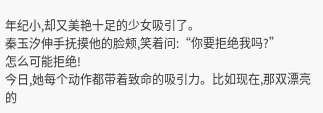年纪小,却又美艳十足的少女吸引了。
秦玉汐伸手抚摸他的脸颊,笑着问:“你要拒绝我吗?”
怎么可能拒绝!
今日,她每个动作都带着致命的吸引力。比如现在,那双漂亮的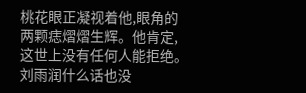桃花眼正凝视着他,眼角的两颗痣熠熠生辉。他肯定,这世上没有任何人能拒绝。
刘雨润什么话也没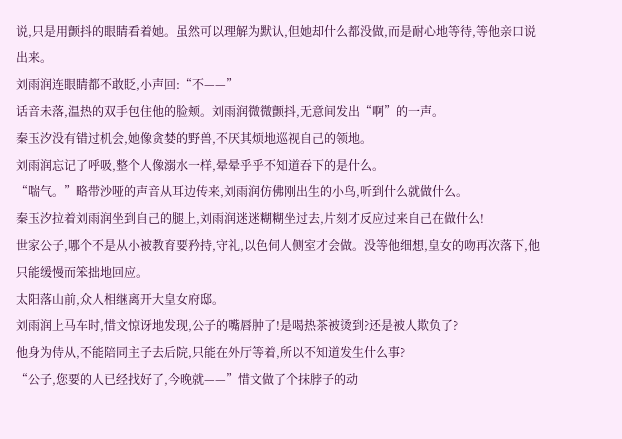说,只是用颤抖的眼睛看着她。虽然可以理解为默认,但她却什么都没做,而是耐心地等待,等他亲口说出来。
刘雨润连眼睛都不敢眨,小声回:“不——”
话音未落,温热的双手包住他的脸颊。刘雨润微微颤抖,无意间发出“啊”的一声。
秦玉汐没有错过机会,她像贪婪的野兽,不厌其烦地巡视自己的领地。
刘雨润忘记了呼吸,整个人像溺水一样,晕晕乎乎不知道吞下的是什么。
“喘气。”略带沙哑的声音从耳边传来,刘雨润仿佛刚出生的小鸟,听到什么就做什么。
秦玉汐拉着刘雨润坐到自己的腿上,刘雨润迷迷糊糊坐过去,片刻才反应过来自己在做什么!
世家公子,哪个不是从小被教育要矜持,守礼,以色伺人侧室才会做。没等他细想,皇女的吻再次落下,他只能缓慢而笨拙地回应。
太阳落山前,众人相继离开大皇女府邸。
刘雨润上马车时,惜文惊讶地发现,公子的嘴唇肿了!是喝热茶被烫到?还是被人欺负了?
他身为侍从,不能陪同主子去后院,只能在外厅等着,所以不知道发生什么事?
“公子,您要的人已经找好了,今晚就——”惜文做了个抹脖子的动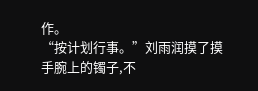作。
“按计划行事。”刘雨润摸了摸手腕上的镯子,不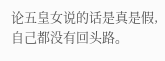论五皇女说的话是真是假,自己都没有回头路。